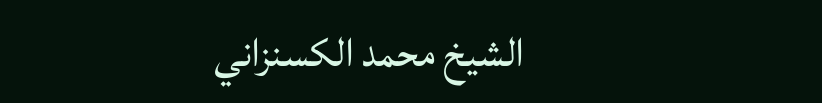الشيخ محمد الكسنزاني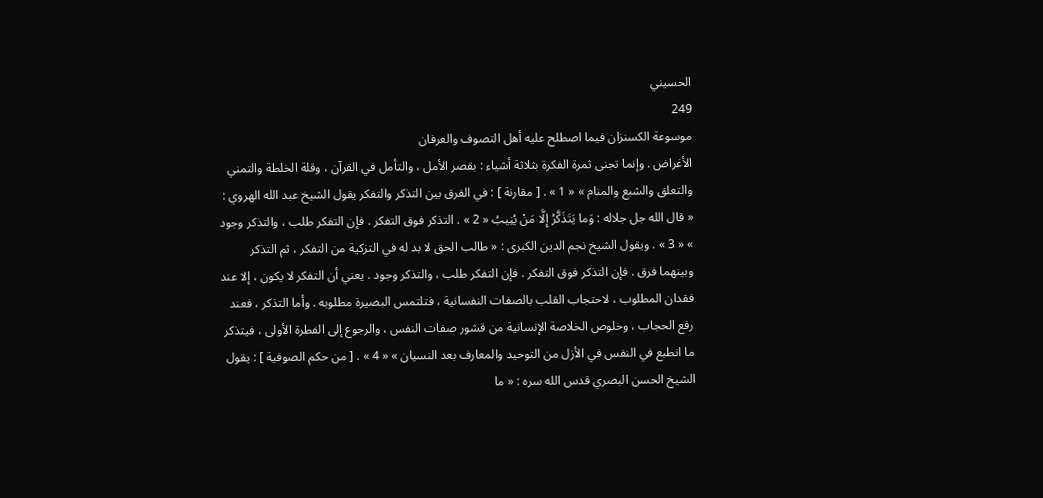الحسيني
249
موسوعة الكسنزان فيما اصطلح عليه أهل التصوف والعرفان
الأغراض . وإنما تجنى ثمرة الفكرة بثلاثة أشياء : بقصر الأمل ، والتأمل في القرآن ، وقلة الخلطة والتمني والتعلق والشبع والمنام » « 1 » . [ مقارنة ] : في الفرق بين التذكر والتفكر يقول الشيخ عبد الله الهروي : « قال الله جل جلاله : وَما يَتَذَكَّرُ إِلَّا مَنْ يُنِيبُ « 2 » . التذكر فوق التفكر . فإن التفكر طلب ، والتذكر وجود » « 3 » . ويقول الشيخ نجم الدين الكبرى : « طالب الحق لا بد له في التزكية من التفكر ، ثم التذكر وبينهما فرق . فإن التذكر فوق التفكر . فإن التفكر طلب ، والتذكر وجود . يعني أن التفكر لا يكون ، إلا عند فقدان المطلوب ، لاحتجاب القلب بالصفات النفسانية ، فتلتمس البصيرة مطلوبه . وأما التذكر ، فعند رفع الحجاب ، وخلوص الخلاصة الإنسانية من قشور صفات النفس ، والرجوع إلى الفطرة الأولى ، فيتذكر ما انطبع في النفس في الأزل من التوحيد والمعارف بعد النسيان » « 4 » . [ من حكم الصوفية ] : يقول الشيخ الحسن البصري قدس الله سره : « ما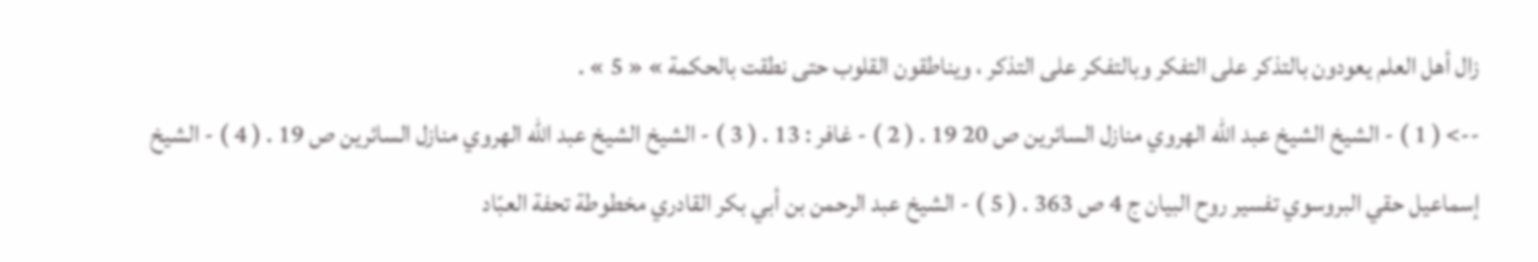زال أهل العلم يعودون بالتذكر على التفكر وبالتفكر على التذكر ، ويناطقون القلوب حتى نطقت بالحكمة » « 5 » .
--> ( 1 ) - الشيخ الشيخ عبد الله الهروي منازل السائرين ص 20 19 . ( 2 ) - غافر : 13 . ( 3 ) - الشيخ الشيخ عبد الله الهروي منازل السائرين ص 19 . ( 4 ) - الشيخ إسماعيل حقي البروسوي تفسير روح البيان ج 4 ص 363 . ( 5 ) - الشيخ عبد الرحمن بن أبي بكر القادري مخطوطة تحفة العبّاد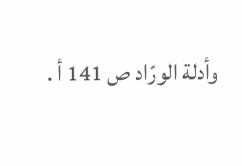وأدلة الورّاد ص 141 أ .